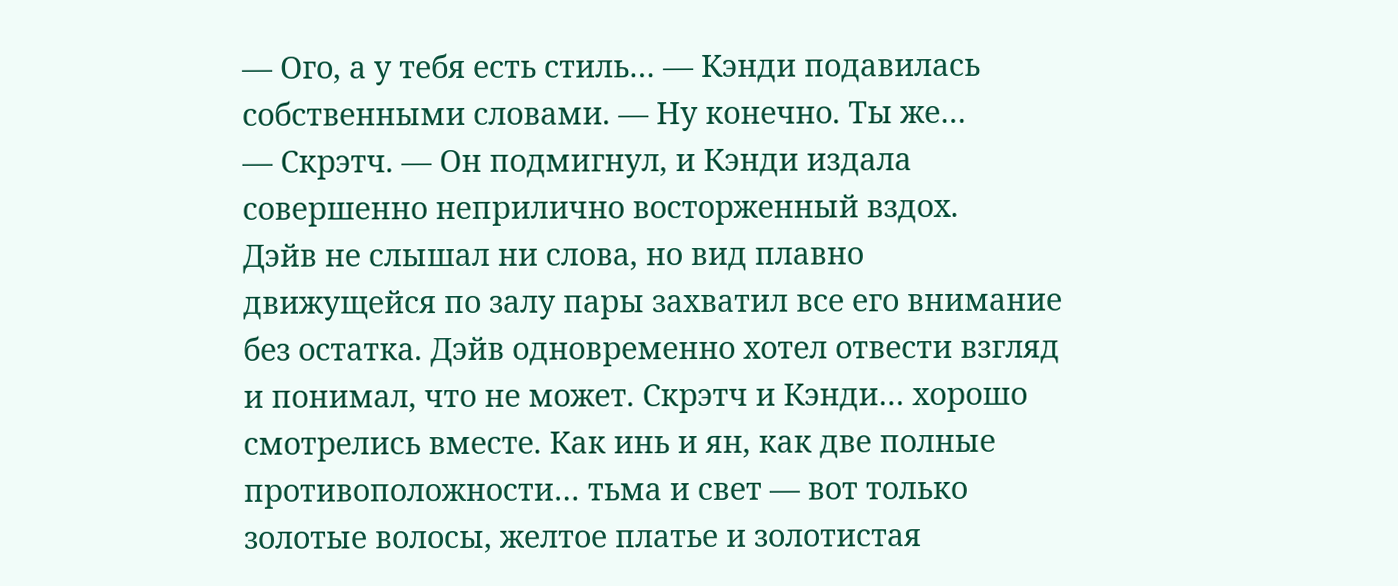— Ого, а у тебя есть стиль… — Кэнди подавилась собственными словами. — Ну конечно. Ты же…
— Скрэтч. — Он подмигнул, и Кэнди издала совершенно неприлично восторженный вздох.
Дэйв не слышал ни слова, но вид плавно движущейся по залу пары захватил все его внимание без остатка. Дэйв одновременно хотел отвести взгляд и понимал, что не может. Скрэтч и Кэнди… хорошо смотрелись вместе. Как инь и ян, как две полные противоположности… тьма и свет — вот только золотые волосы, желтое платье и золотистая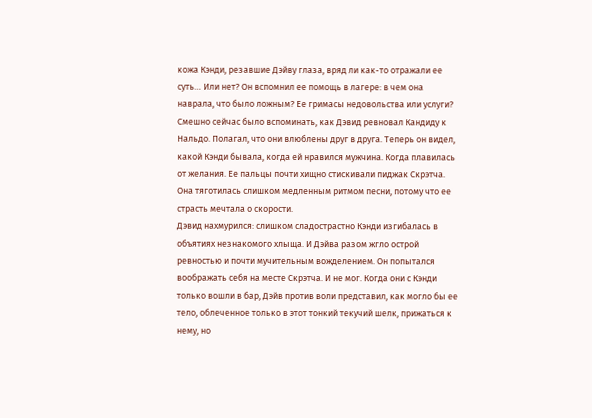кожа Кэнди, резавшие Дэйву глаза, вряд ли как-то отражали ее суть… Или нет? Он вспомнил ее помощь в лагере: в чем она наврала, что было ложным? Ее гримасы недовольства или услуги?
Смешно сейчас было вспоминать, как Дэвид ревновал Кандиду к Нальдо. Полагал, что они влюблены друг в друга. Теперь он видел, какой Кэнди бывала, когда ей нравился мужчина. Когда плавилась от желания. Ее пальцы почти хищно стискивали пиджак Скрэтча. Она тяготилась слишком медленным ритмом песни, потому что ее страсть мечтала о скорости.
Дэвид нахмурился: слишком сладострастно Кэнди изгибалась в объятиях незнакомого хлыща. И Дэйва разом жгло острой ревностью и почти мучительным вожделением. Он попытался воображать себя на месте Скрэтча. И не мог. Когда они с Кэнди только вошли в бар, Дэйв против воли представил, как могло бы ее тело, облеченное только в этот тонкий текучий шелк, прижаться к нему, но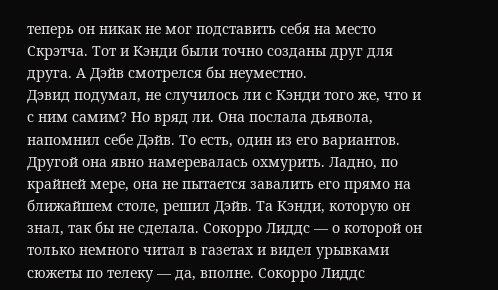теперь он никак не мог подставить себя на место Скрэтча. Тот и Кэнди были точно созданы друг для друга. А Дэйв смотрелся бы неуместно.
Дэвид подумал, не случилось ли с Кэнди того же, что и с ним самим? Но вряд ли. Она послала дьявола, напомнил себе Дэйв. То есть, один из его вариантов. Другой она явно намеревалась охмурить. Ладно, по крайней мере, она не пытается завалить его прямо на ближайшем столе, решил Дэйв. Та Кэнди, которую он знал, так бы не сделала. Сокорро Лиддс — о которой он только немного читал в газетах и видел урывками сюжеты по телеку — да, вполне. Сокорро Лиддс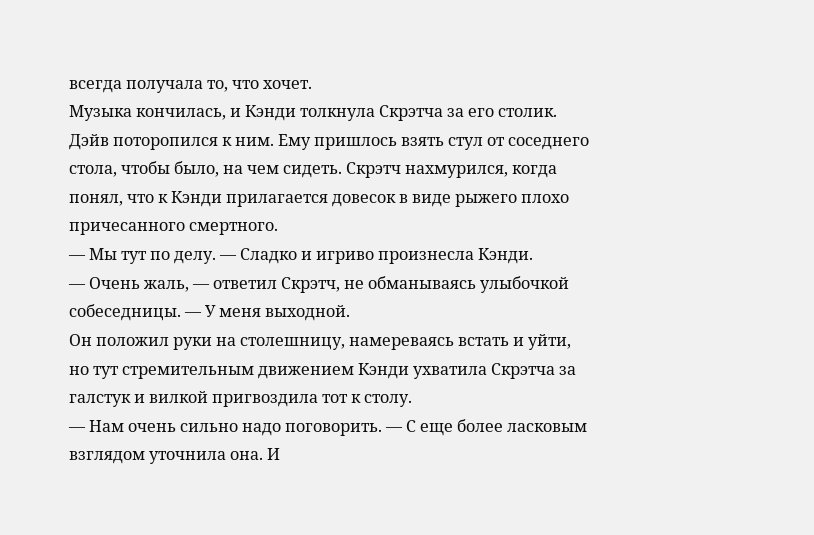всегда получала то, что хочет.
Музыка кончилась, и Кэнди толкнула Скрэтча за его столик. Дэйв поторопился к ним. Ему пришлось взять стул от соседнего стола, чтобы было, на чем сидеть. Скрэтч нахмурился, когда понял, что к Кэнди прилагается довесок в виде рыжего плохо причесанного смертного.
— Мы тут по делу. — Сладко и игриво произнесла Кэнди.
— Очень жаль, — ответил Скрэтч, не обманываясь улыбочкой собеседницы. — У меня выходной.
Он положил руки на столешницу, намереваясь встать и уйти, но тут стремительным движением Кэнди ухватила Скрэтча за галстук и вилкой пригвоздила тот к столу.
— Нам очень сильно надо поговорить. — С еще более ласковым взглядом уточнила она. И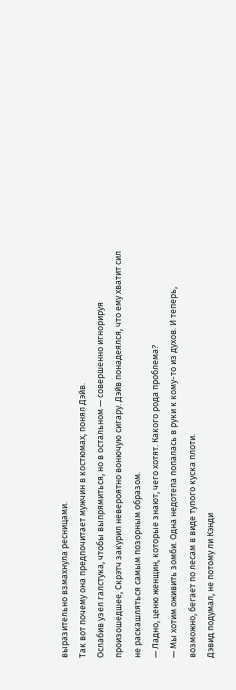выразительно взмахнула ресницами.
Так вот почему она предпочитает мужчин в костюмах, понял Дэйв.
Ослабив узел галстука, чтобы выпрямиться, но в остальном — совершенно игнорируя произошедшее, Скрэтч закурил невероятно вонючую сигару. Дэйв понадеялся, что ему хватит сил не раскашляться самым позорным образом.
— Ладно, ценю женщин, которые знают, чего хотят. Какого рода проблема?
— Мы хотим оживить зомби. Одна недотепа попалась в руки к кому-то из духов. И теперь, возможно, бегает по лесам в виде тупого куска плоти.
Дэвид подумал, не потому ли Кэнди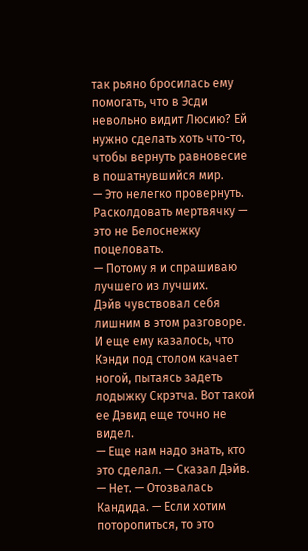так рьяно бросилась ему помогать, что в Эсди невольно видит Люсию? Ей нужно сделать хоть что-то, чтобы вернуть равновесие в пошатнувшийся мир.
— Это нелегко провернуть. Расколдовать мертвячку — это не Белоснежку поцеловать.
— Потому я и спрашиваю лучшего из лучших.
Дэйв чувствовал себя лишним в этом разговоре. И еще ему казалось, что Кэнди под столом качает ногой, пытаясь задеть лодыжку Скрэтча. Вот такой ее Дэвид еще точно не видел.
— Еще нам надо знать, кто это сделал. — Сказал Дэйв.
— Нет. — Отозвалась Кандида. — Если хотим поторопиться, то это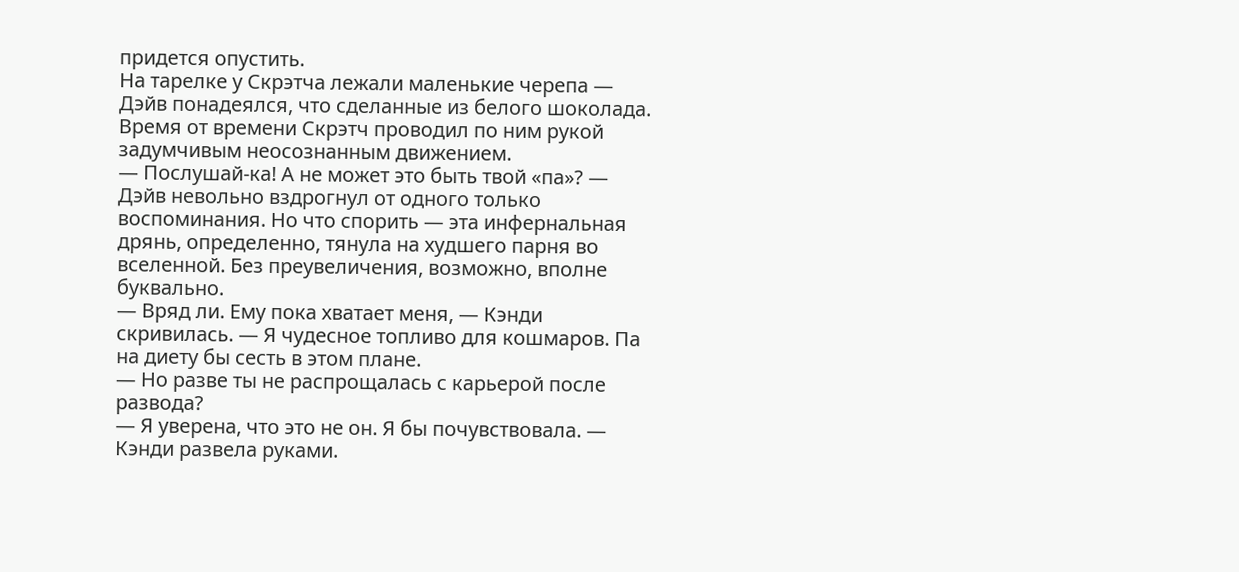придется опустить.
На тарелке у Скрэтча лежали маленькие черепа — Дэйв понадеялся, что сделанные из белого шоколада. Время от времени Скрэтч проводил по ним рукой задумчивым неосознанным движением.
— Послушай-ка! А не может это быть твой «па»? — Дэйв невольно вздрогнул от одного только воспоминания. Но что спорить — эта инфернальная дрянь, определенно, тянула на худшего парня во вселенной. Без преувеличения, возможно, вполне буквально.
— Вряд ли. Ему пока хватает меня, — Кэнди скривилась. — Я чудесное топливо для кошмаров. Па на диету бы сесть в этом плане.
— Но разве ты не распрощалась с карьерой после развода?
— Я уверена, что это не он. Я бы почувствовала. — Кэнди развела руками.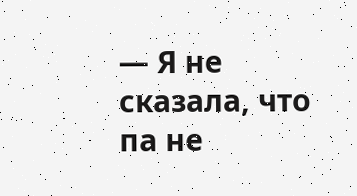— Я не сказала, что па не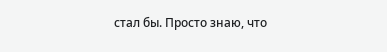стал бы. Просто знаю, что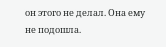он этого не делал. Она ему не подошла.